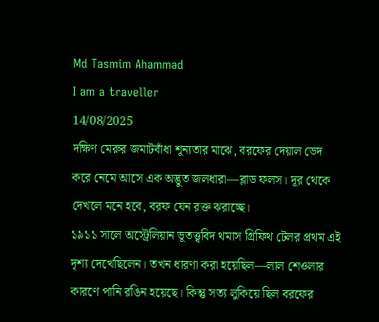Md Tasmim Ahammad
I am a traveller
14/08/2025
দক্ষিণ মেরুর জমাটবাঁধা শূন্যতার মাঝে, বরফের দেয়াল ভেদ করে নেমে আসে এক অদ্ভুত জলধারা—ব্লাড ফলস। দূর থেকে দেখলে মনে হবে, বরফ যেন রক্ত ঝরাচ্ছে।
১৯১১ সালে অস্ট্রেলিয়ান ভূতত্ত্ববিদ থমাস গ্রিফিথ টেলর প্রথম এই দৃশ্য দেখেছিলেন। তখন ধারণা করা হয়েছিল—লাল শেওলার কারণে পানি রঙিন হয়েছে। কিন্তু সত্য লুকিয়ে ছিল বরফের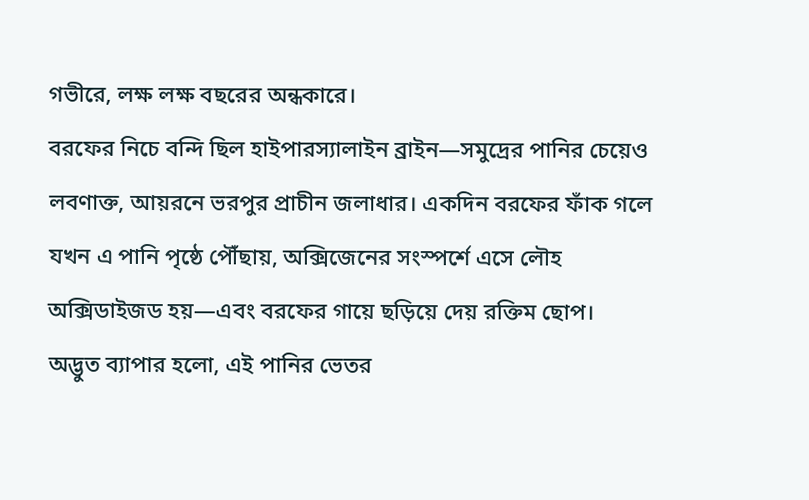গভীরে, লক্ষ লক্ষ বছরের অন্ধকারে।
বরফের নিচে বন্দি ছিল হাইপারস্যালাইন ব্রাইন—সমুদ্রের পানির চেয়েও লবণাক্ত, আয়রনে ভরপুর প্রাচীন জলাধার। একদিন বরফের ফাঁক গলে যখন এ পানি পৃষ্ঠে পৌঁছায়, অক্সিজেনের সংস্পর্শে এসে লৌহ অক্সিডাইজড হয়—এবং বরফের গায়ে ছড়িয়ে দেয় রক্তিম ছোপ।
অদ্ভুত ব্যাপার হলো, এই পানির ভেতর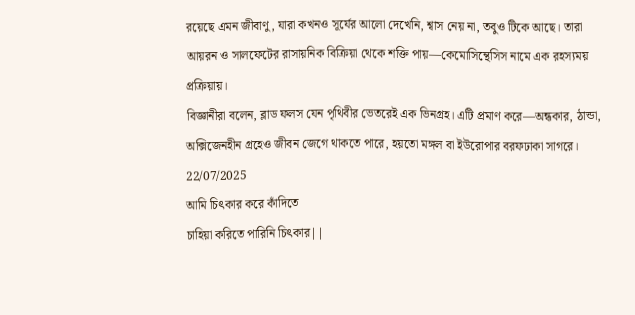রয়েছে এমন জীবাণু, যারা কখনও সূর্যের আলো দেখেনি, শ্বাস নেয় না, তবুও টিকে আছে। তারা আয়রন ও সালফেটের রাসায়নিক বিক্রিয়া থেকে শক্তি পায়—কেমোসিন্থেসিস নামে এক রহস্যময় প্রক্রিয়ায়।
বিজ্ঞানীরা বলেন, ব্লাড ফলস যেন পৃথিবীর ভেতরেই এক ভিনগ্রহ। এটি প্রমাণ করে—অন্ধকার, ঠান্ডা, অক্সিজেনহীন গ্রহেও জীবন জেগে থাকতে পারে, হয়তো মঙ্গল বা ইউরোপার বরফঢাকা সাগরে।
22/07/2025
আমি চিৎকার করে কাঁদিতে
চাহিয়া করিতে পারিনি চিৎকার||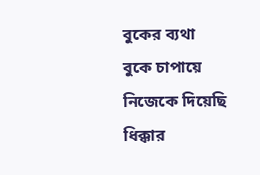বুকের ব্যথা বুকে চাপায়ে
নিজেকে দিয়েছি ধিক্কার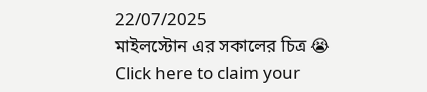22/07/2025
মাইলস্টোন এর সকালের চিত্র 😭
Click here to claim your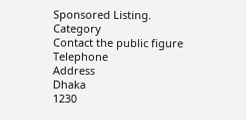Sponsored Listing.
Category
Contact the public figure
Telephone
Address
Dhaka
1230